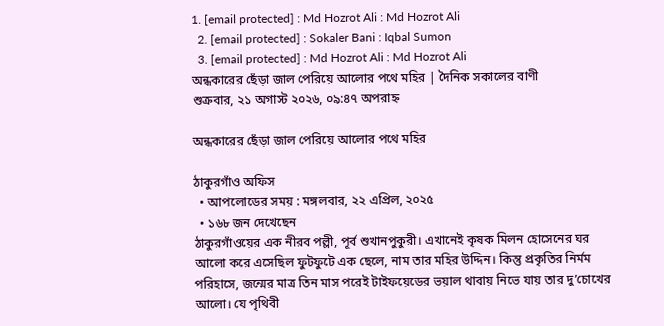1. [email protected] : Md Hozrot Ali : Md Hozrot Ali
  2. [email protected] : Sokaler Bani : Iqbal Sumon
  3. [email protected] : Md Hozrot Ali : Md Hozrot Ali
অন্ধকারের ছেঁড়া জাল পেরিয়ে আলোর পথে মহির | দৈনিক সকালের বাণী
শুক্রবার, ২১ অগাস্ট ২০২৬, ০৯:৪৭ অপরাহ্ন

অন্ধকারের ছেঁড়া জাল পেরিয়ে আলোর পথে মহির

ঠাকুরগাঁও অফিস
  • আপলোডের সময় : মঙ্গলবার, ২২ এপ্রিল, ২০২৫
  • ১৬৮ জন দেখেছেন
ঠাকুরগাঁওয়ের এক নীরব পল্লী, পূর্ব শুখানপুকুরী। এখানেই কৃষক মিলন হোসেনের ঘর আলো করে এসেছিল ফুটফুটে এক ছেলে, নাম তার মহির উদ্দিন। কিন্তু প্রকৃতির নির্মম পরিহাসে, জন্মের মাত্র তিন মাস পরেই টাইফয়েডের ভয়াল থাবায় নিভে যায় তার দু’চোখের আলো। যে পৃথিবী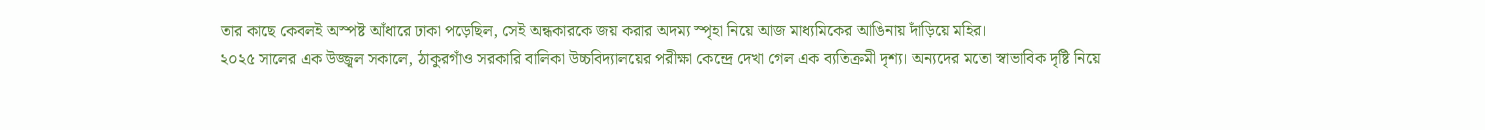তার কাছে কেবলই অস্পষ্ট আঁধারে ঢাকা পড়েছিল, সেই অন্ধকারকে জয় করার অদম্য স্পৃহা নিয়ে আজ মাধ্যমিকের আঙিনায় দাঁড়িয়ে মহির।
২০২৫ সালের এক উজ্জ্বল সকালে, ঠাকুরগাঁও সরকারি বালিকা উচ্চবিদ্যালয়ের পরীক্ষা কেন্দ্রে দেখা গেল এক ব্যতিক্রমী দৃশ্য। অন্যদের মতো স্বাভাবিক দৃষ্টি নিয়ে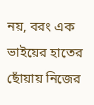নয়, বরং এক ভাইয়ের হাতের ছোঁয়ায় নিজের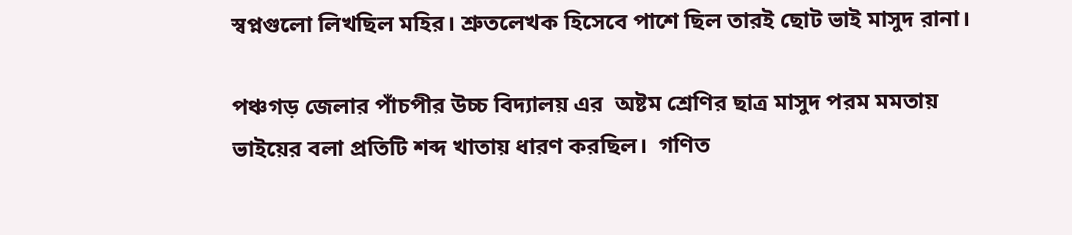স্বপ্নগুলো লিখছিল মহির। শ্রুতলেখক হিসেবে পাশে ছিল তারই ছোট ভাই মাসুদ রানা।

পঞ্চগড় জেলার পাঁচপীর উচ্চ বিদ্যালয় এর  অষ্টম শ্রেণির ছাত্র মাসুদ পরম মমতায় ভাইয়ের বলা প্রতিটি শব্দ খাতায় ধারণ করছিল।  গণিত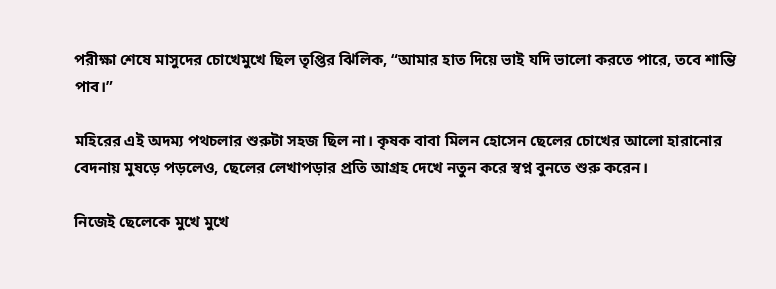পরীক্ষা শেষে মাসুদের চোখেমুখে ছিল তৃপ্তির ঝিলিক, “আমার হাত দিয়ে ভাই যদি ভালো করতে পারে, তবে শান্তি পাব।”

মহিরের এই অদম্য পথচলার শুরুটা সহজ ছিল না। কৃষক বাবা মিলন হোসেন ছেলের চোখের আলো হারানোর বেদনায় মুষড়ে পড়লেও, ছেলের লেখাপড়ার প্রতি আগ্রহ দেখে নতুন করে স্বপ্ন বুনতে শুরু করেন।

নিজেই ছেলেকে মুখে মুখে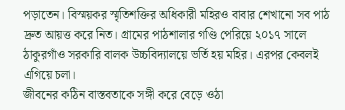পড়াতেন। বিস্ময়কর স্মৃতিশক্তির অধিকারী মহিরও বাবার শেখানো সব পাঠ দ্রুত আয়ত্ত করে নিত। গ্রামের পাঠশালার গণ্ডি পেরিয়ে ২০১৭ সালে ঠাকুরগাঁও সরকারি বালক উচ্চবিদ্যালয়ে ভর্তি হয় মহির। এরপর কেবলই এগিয়ে চলা।
জীবনের কঠিন বাস্তবতাকে সঙ্গী করে বেড়ে ওঠা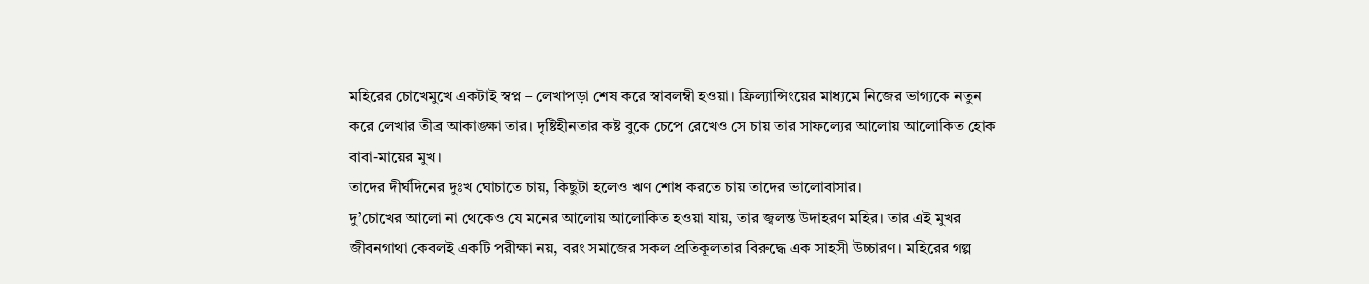মহিরের চোখেমুখে একটাই স্বপ্ন – লেখাপড়া শেষ করে স্বাবলম্বী হওয়া। ফ্রিল্যান্সিংয়ের মাধ্যমে নিজের ভাগ্যকে নতুন করে লেখার তীব্র আকাঙ্ক্ষা তার। দৃষ্টিহীনতার কষ্ট বুকে চেপে রেখেও সে চায় তার সাফল্যের আলোয় আলোকিত হোক বাবা-মায়ের মুখ।
তাদের দীর্ঘদিনের দুঃখ ঘোচাতে চায়, কিছুটা হলেও ঋণ শোধ করতে চায় তাদের ভালোবাসার।
দু’চোখের আলো না থেকেও যে মনের আলোয় আলোকিত হওয়া যায়, তার জ্বলন্ত উদাহরণ মহির। তার এই মুখর জীবনগাথা কেবলই একটি পরীক্ষা নয়, বরং সমাজের সকল প্রতিকূলতার বিরুদ্ধে এক সাহসী উচ্চারণ। মহিরের গল্প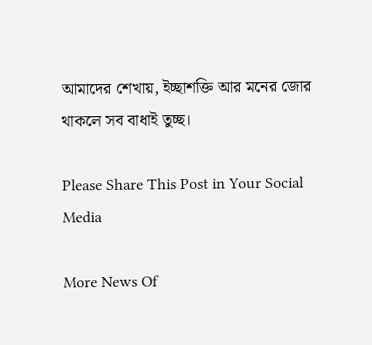আমাদের শেখায়, ইচ্ছাশক্তি আর মনের জোর থাকলে সব বাধাই তুচ্ছ।

Please Share This Post in Your Social Media

More News Of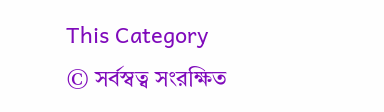This Category
© সর্বস্বত্ব সংরক্ষিত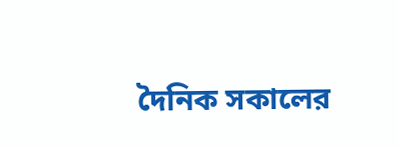দৈনিক সকালের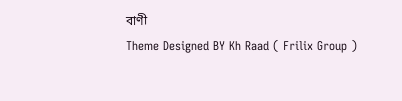বাণী
Theme Designed BY Kh Raad ( Frilix Group )